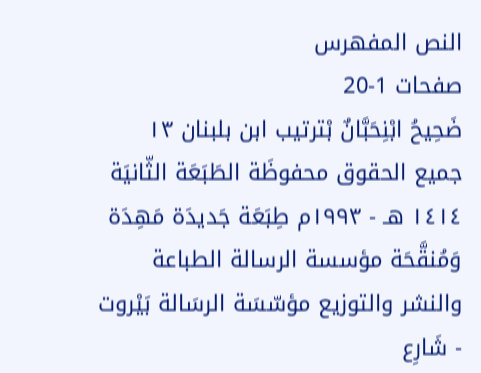النص المفهرس
صفحات 1-20
ضَحِيحُ ابْنِحَبَّانٌ بْترتیب ابن بلبنان ١٣ جميع الحقوق محفوظَة الطَبَعَة الثّانيَة ١٤١٤ هـ - ١٩٩٣م طِبَعَة جَديدَة مَهِدَة وَمُنقَّحَة مؤسسة الرسالة الطباعة والنشر والتوزيع مؤسّسَة الرسَالة بَيْروت - شَارِع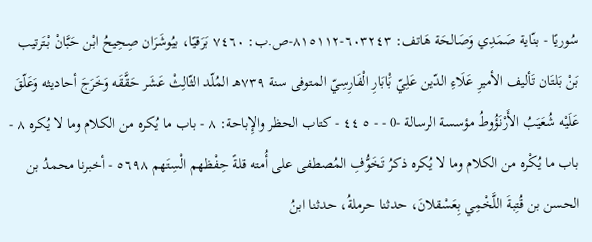سُوريًا - بنّاية صَمَدِي وَصَالحَة هَاتف: ٦٠٣٢٤٣-٨١٥١١٢-ص.ب: ٧٤٦٠ بَرَقيًا، بيُوشَرَان صِحِيحُ ابْن حَبَّانْ بْتَرتيب بَنْ بَلتَان تَأليف الأميرِ عَلَاءِ الدّين عَلِيّ بَْابَارِ الْفَارِسِيّ المتوفى سنة ٧٣٩هـ المُلّد الثّالِثْ عَشَر حَقَّقَه وَخَرَجَ أحاديثه وَعَلّقَ عَلَيْه شُعَيَبُ الأَرْنَؤُوطُ مؤسسة الرسالة -0 - - ٥ ٤٤ - كتاب الحظر والإِباحة: ٨ - باب ما يُكره من الكلام وما لا يُكره ٨ - باب ما يُكْره من الكلام وما لا يُكره ذكرُ تَخَوُّفِ المُصطفى على أُمته قلةً حِفْظھم الْسِتَهم ٥٦٩٨ - أخبرنا محمدُ بن الحسن بن قُتِبةَ اللَّخْمِي بِعَسْقلانَ، حدثنا حرملةُ، حدثنا ابنُ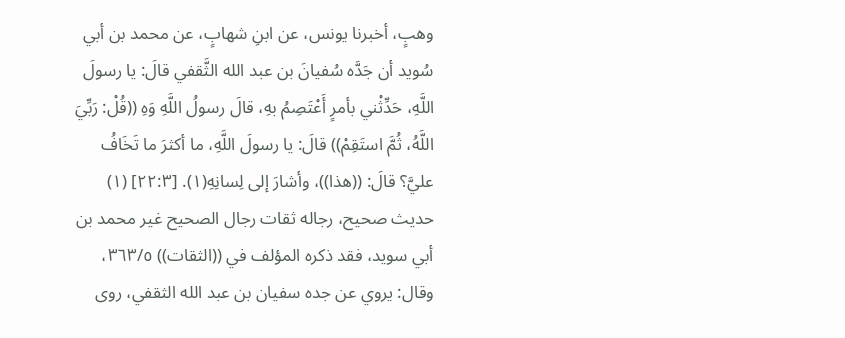وهبٍ، أخبرنا يونس، عن ابنِ شهابٍ، عن محمد بن أبي سُوید أن جَدَّه سُفيانَ بن عبد الله الثَّقفي قالَ: يا رسولَ اللَّهِ، حَدِّثْني بأمرٍ أَعْتَصِمُ بهِ، قالَ رسولُ اللَّهِ وَهِ ((قُلْ: رَبِّيَ اللَّهُ، ثُمَّ استَقِمْ)) قالَ: يا رسولَ اللَّهِ، ما أكثرَ ما تَخَافُ عليَّ؟ قالَ: ((هذا))، وأشارَ إلى لِسانِهِ(١). [٢٢:٣] (١) حديث صحيح، رجاله ثقات رجال الصحيح غير محمد بن أبي سويد، فقد ذكره المؤلف في ((الثقات)) ٣٦٣/٥، وقال: يروي عن جده سفيان بن عبد الله الثقفي، روى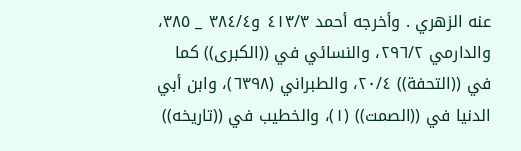عنه الزهري . وأخرجه أحمد ٤١٣/٣ و٣٨٤/٤ _ ٣٨٥، والدارمي ٢٩٦/٢، والنسائي في ((الكبرى)) كما في ((التحفة)) ٢٠/٤، والطبراني (٦٣٩٨)، وابن أبي الدنيا في ((الصمت)) (١)، والخطيب في ((تاريخه))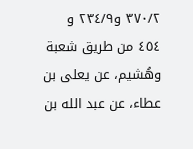٣٧٠/٢ و٢٣٤/٩ و ٤٥٤ من طريق شعبة وهُشيم، عن يعلى بن عطاء، عن عبد الله بن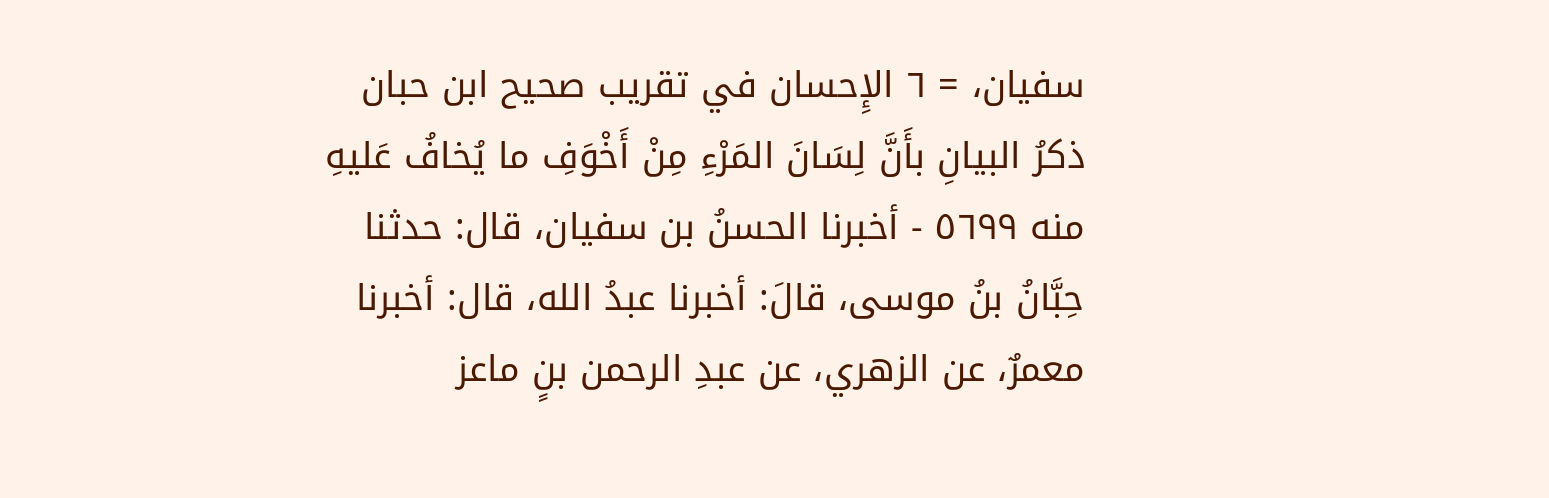سفيان، = ٦ الإِحسان في تقريب صحيح ابن حبان ذكرُ البيانِ بأَنَّ لِسَانَ المَرْءِ مِنْ أَخْوَفِ ما یُخافُ عَليهِ منه ٥٦٩٩ - أخبرنا الحسنُ بن سفيان، قال: حدثنا حِبَّانُ بنُ موسى، قالَ: أخبرنا عبدُ الله، قال: أخبرنا معمرٌ، عن الزهري، عن عبدِ الرحمن بنٍ ماعز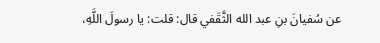عن سُفيانَ بنِ عبد الله الثَّقَفي قال: قلت: يا رسولَ اللَّهِ،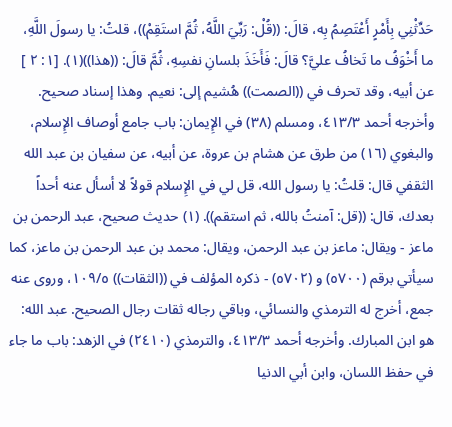حَدِّثْنِي بِأَمْرٍ أَعْتَصِمُ بِه، قالَ: ((قُلْ: رَبِّيَ اللَّهُ، ثُمَّ استَقِمْ))، قلتُ: يا رسولَ اللَّهِ، ما أَخْوَفُ ما تَخافُ عليَّ؟ قالَ: فَأَخَذَ بلسانِ نفسِهِ، ثُمَّ قالَ: ((هذا))(١). [١: ٢ ] عن أبيه، وقد تحرف في ((الصمت)) هُشيم إلى: نعيم. وهذا إسناد صحيح. وأخرجه أحمد ٤١٣/٣، ومسلم (٣٨) في الإِيمان: باب جامع أوصاف الإِسلام، والبغوي (١٦) من طرق عن هشام بن عروة، عن أبيه، عن سفيان بن عبد الله الثقفي قال: قلتُ: يا رسول الله، قل لي في الإِسلام قولاً لا أسأل عنه أحداً بعدك، قال: ((قل: آمنتُ بالله، ثم استقم)). (١) حديث صحيح، عبد الرحمن بن ماعز - ويقال: ماعز بن عبد الرحمن، ويقال: محمد بن عبد الرحمن بن ماعز، كما سيأتي برقم (٥٧٠٠) و (٥٧٠٢) - ذكره المؤلف في ((الثقات)) ١٠٩/٥، وروى عنه جمع، أخرج له الترمذي والنسائي، وباقي رجاله ثقات رجال الصحيح. عبد الله: هو ابن المبارك. وأخرجه أحمد ٤١٣/٣، والترمذي (٢٤١٠) في الزهد: باب ما جاء في حفظ اللسان، وابن أبي الدنيا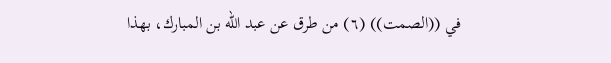في ((الصمت)) (٦) من طرق عن عبد الله بن المبارك، بهذا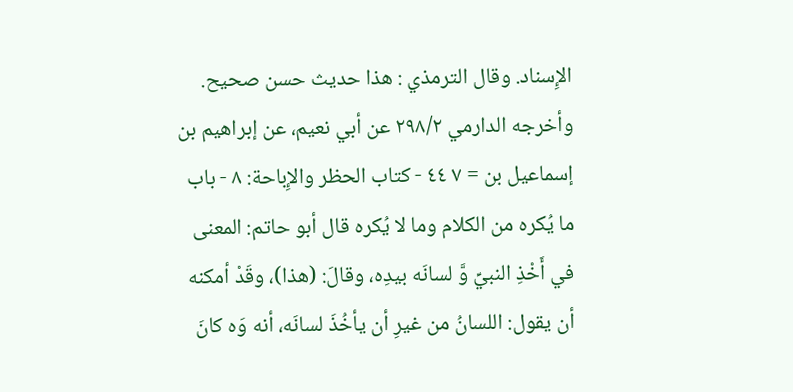الإِسناد. وقال الترمذي : هذا حديث حسن صحيح. وأخرجه الدارمي ٢٩٨/٢ عن أبي نعيم، عن إبراهيم بن إسماعيل بن = ٧ ٤٤ - كتاب الحظر والإِباحة: ٨ - باب ما يُكره من الكلام وما لا يُكره قال أبو حاتم: المعنى في أَخْذِ النبيِّ وَّ لسانَه بيدِه، وقالَ: (هذا)، وقَدْ أمكنه أن يقول: اللسانُ من غيرِ أن يأخُذَ لسانَه، أنه وَه كانَ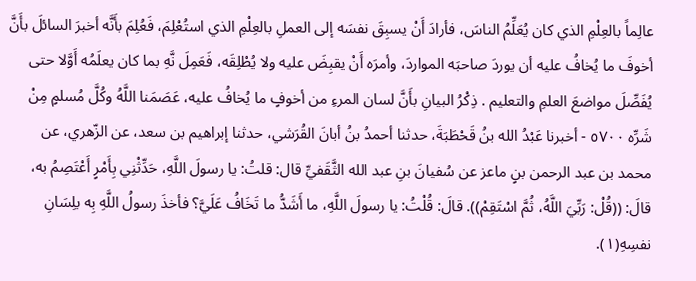عالِماً بالعِلْمِ الذي كان يُعَلِّمُ الناسَ، فأرادَ أَنْ يسبِقَ نفسَه إلى العملِ بالعِلْمِ الذي استُعْلِمَ، فَعُلِمَ بأَنَّه أخبرَ السائلَ بأَنَّ أخوفَ ما يُخافُ عليه أن يوردَ صاحبَه المواردَ، وأمرَه أَنْ يقبِضَ عليه ولا يُطْلِقَه، فَعَمِلَ نَّهِ بما كان يعلَمُه أَوَّلا حتى يُفَصِّلَ مواضعَ العلمِ والتعليم . ذِكْرُ البیانِ بأَنَّ لسان المرءِ من أخوفٍ ما یُخافُ عليه، عَصَمَنا اللَّهُ وكُلَّ مُسلمٍ مِنْ شَرِّه ٥٧٠٠ - أخبرنا عَبْدُ الله بنُ قَحْطَبَةَ، حدثنا أحمدُ بنُ أبانَ القُرَشي، حدثنا إبراهيم بن سعد، عن الزّهري، عن محمد بن عبد الرحمن بنٍ ماعز عن سُفيانَ بنِ عبد الله الثَّقَفيِّ قال: قلتُ: يا رسولَ اللَّهِ، حَدِّثْنِي بِأَمْرٍ أَعْتَصِمُ به، قالَ: ((قُلْ: رَبِّيَ اللَّهُ، ثُمَّ اسْتَقِمْ)). قالَ: قُلْتُ: يا رسولَ اللَّهِ، ما أَشَدُّ ما تَخَافُ عَلَيَّ؟ فأخذَ رسولُ اللَّهِ بِه بلِسَانِ نفسِهِ(١).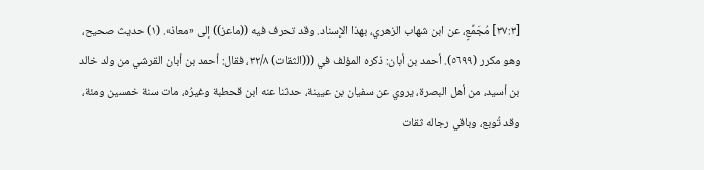[٣٧:٣] مُجَمِّعٍ، عن ابن شهاب الزهري، بهذا الإِسناد. وقد تحرف فيه ((ماعز)) إلى «معاذ». (١) حديث صحيح، وهو مكرر (٥٦٩٩). أحمد بن أبان: ذكره المؤلف في (((الثقات) ٣٢/٨، فقال: أحمد بن أبان القرشي من ولد خالد بن أسيد، من أهل البصرة، يروي عن سفيان بن عيينة، حدثنا عنه ابن قحطبة وغيرُه، مات سنة خمسين ومئة، وقد تُوبع، وباقي رجاله ثقات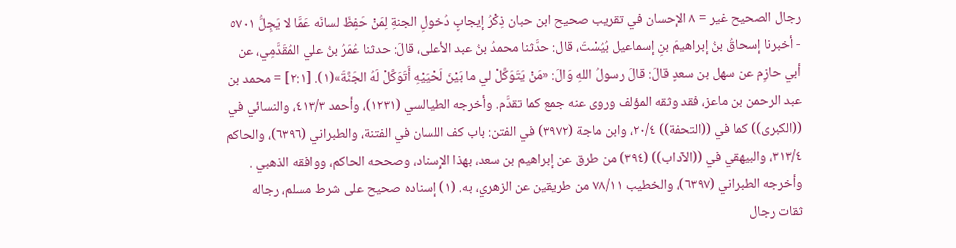رجال الصحيح غير = ٨ الإحسان في تقريب صحيح ابن حبان ذِكْرُ إيجابٍ دُخولِ الجنةِ لِمَنْ حَفِظَ لسانَه عَمَّا لا يَجِلُّ ٥٧٠١ - أخبرنا إسحاقُ بنُ إبراهيمَ بنِ إسماعيل بُيُسْتَ، قال: حدَّثنا محمدُ بنُ عبد الأعلى، قالَ: حدثنا عُمَرُ بنُ علي المُقَدَّمِي، عن أبي حازِم عن سهل بن سعدٍ قالَ: قالَ رسولُ اللهِ وَالَ: «مَنْ يَتَوَكَّلْ لي ما بَيْنَ لَحْيَيْهِ أَتَوَكَّلْ لَهُ الجَنَّةَ»(١). [٢:١] = محمد بن عبد الرحمن بن ماعز، فقد وثقه المؤلف وروى عنه جمع كما تقدَّم. وأخرجه الطيالسي (١٢٣١)، وأحمد ٤١٣/٣، والنسائي في ((الكبرى)) كما في ((التحفة)) ٢٠/٤، وابن ماجة (٣٩٧٢) في الفتن: باب كف اللسان في الفتنة، والطبراني (٦٣٩٦)، والحاكم ٣١٣/٤، والبيهقي في ((الآداب)) (٣٩٤) من طرق عن إبراهيم بن سعد، بهذا الإِسناد، وصححه الحاكم، ووافقه الذهبي . وأخرجه الطبراني (٦٣٩٧)، والخطيب ٧٨/١١ من طريقين عن الزهري، به. (١) إسناده صحيح على شرط مسلم، رجاله ثقات رجال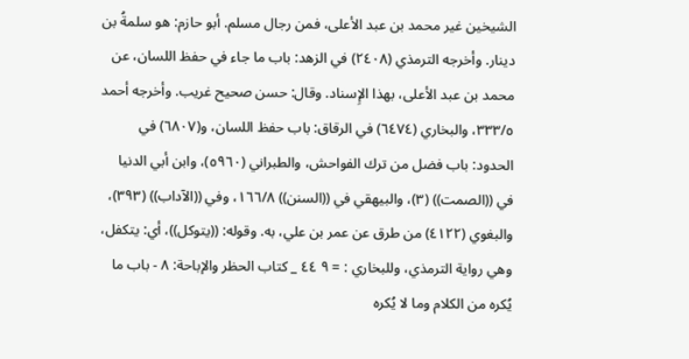الشيخين غير محمد بن عبد الأعلى، فمن رجال مسلم. أبو حازم: هو سلمةُ بن دينار. وأخرجه الترمذي (٢٤٠٨) في الزهد: باب ما جاء في حفظ اللسان، عن محمد بن عبد الأعلى، بهذا الإِسناد. وقال: حسن صحيح غريب. وأخرجه أحمد ٣٣٣/٥، والبخاري (٦٤٧٤) في الرقاق: باب حفظ اللسان، و(٦٨٠٧) في الحدود: باب فضل من ترك الفواحش، والطبراني (٥٩٦٠)، وابن أبي الدنيا في ((الصمت)) (٣)، والبيهقي في ((السنن)) ١٦٦/٨، وفي ((الآداب)) (٣٩٣)، والبغوي (٤١٢٢) من طرق عن عمر بن علي، به. وقوله: ((يتوكل))، أي: يتكفل، وهي رواية الترمذي، وللبخاري : = ٩ ٤٤ _ كتاب الحظر والإباحة: ٨ - باب ما يُكره من الكلام وما لا يُكره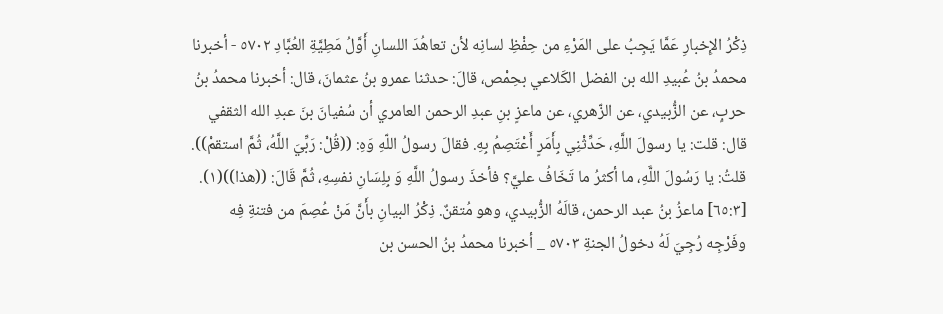ذِكْرُ الإِخبارِ عَمَّا يَجِبُ على المَرْءِ من حِفْظِ لسانِه لأن تعاهُدَ اللسانِ أَوَّلُ مَطِيَّةِ العُبَّادِ ٥٧٠٢ - أخبرنا محمدُ بنُ عُبيدِ الله بن الفضل الكَلاعي بحِمْص، قالَ: حدثنا عمرو بنُ عثمانَ، قال: أخبرنا محمدُ بنُ حربٍ، عن الزُّبيدي، عن الزّهري، عن ماعزٍ بنِ عبدِ الرحمن العامري أن سُفيانَ بنَ عبدِ الله الثقفي قال: قلت: يا رسولَ اللَّهِ، حَدِّثْنِي بِأَمَرٍ أَعْتَصِمُ بِهِ. فقالَ رسولُ اللّهِ وَهِ: ((قُلْ: رَبِّيَ اللَّهُ، ثُمَّ استقمْ)). قلتُ: يا رَسُولَ اللَّهِ، ما أكثرُ ما تَخَافُ عليَّ؟ فأخذَ رسولُ اللَّهِ وَ بِلِسَانِ نفسِهِ، ثُمَّ قَالَ: ((هذا))(١). [٦٥:٣] ماعزُ بنُ عبد الرحمن، قالَهُ الزُّبيدي، وهو مُتقنٌ. ذِكْرُ البيانِ بأَنَّ مَنْ عُصِمَ من فتنةِ فِه وفَرْجِه رُجِيَ لَهُ دخولُ الجنةِ ٥٧٠٣ _ أخبرنا محمدُ بنُ الحسن بن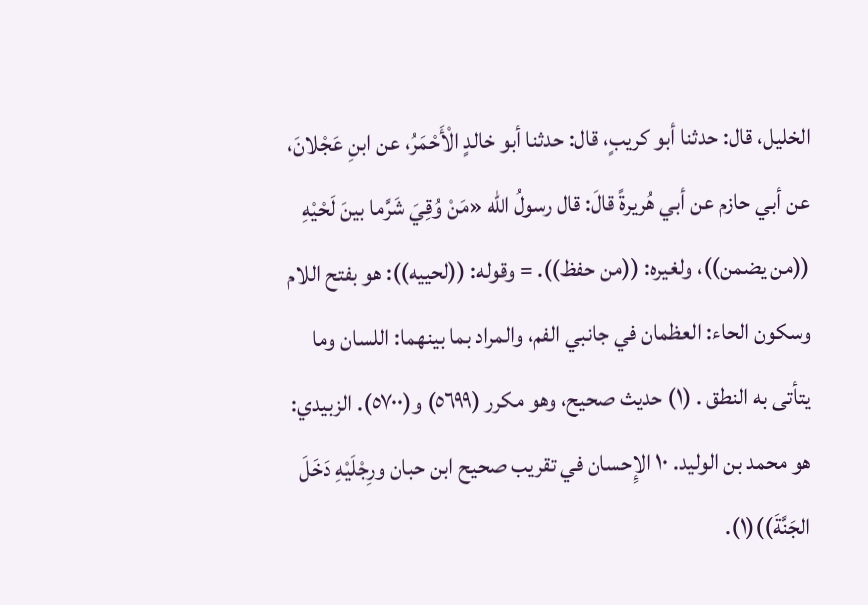الخليل، قال: حدثنا أبو كريبٍ، قال: حدثنا أبو خالدٍ الْأَحْمَرُ، عن ابنِ عَجْلانَ، عن أبي حازم عن أبي هُريرةً قالَ: قال رسولُ الله «مَنْ وُقِيَ شَرَّما بينَ لَحْيْهِ ((من يضمن))، ولغيره: ((من حفظ)). = وقوله: ((لحييه)): هو بفتح اللام وسكون الحاء: العظمان في جانبي الفم، والمراد بما بينهما: اللسان وما يتأتى به النطق . (١) حديث صحيح، وهو مكرر (٥٦٩٩) و(٥٧٠٠). الزبيدي: هو محمد بن الوليد. ١٠ الإِحسان في تقريب صحيح ابن حبان ورِجْلَيْهِ دَخَلَ الجَنَّةَ))(١).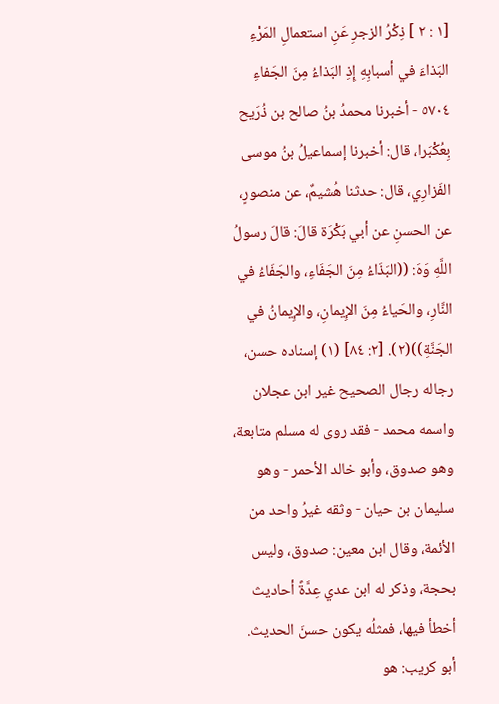[١ : ٢ ] ذِكْرُ الزجرِ عَنِ استعمالِ المَرْءِ البَذاءَ في أسبابِهِ إِذِ البَذاءُ مِنَ الجَفاءِ ٥٧٠٤ - أخبرنا محمدُ بنُ صالح بن ذُرَيح بِعُكْبَرا، قال: أخبرنا إسماعيلُ بنُ موسى الفَزارِي، قال: حدثنا هُشيمٌ، عن منصورٍ، عن الحسنِ عن أبي بَكْرَة قالَ: قالَ رسولُ اللَّهِ وَهَ: ((البَذَاءُ مِنَ الجَفَاءِ، والجَفَاءُ في النَّارِ، والحَياءُ مِنَ الإِيمانِ، والإِيمانُ في الجَنَّةِ))(٢). [٢: ٨٤] (١) إسناده حسن، رجاله رجال الصحيح غير ابن عجلان واسمه محمد - فقد روى له مسلم متابعة، وهو صدوق، وأبو خالد الأحمر - وهو سليمان بن حيان - وثقه غيرُ واحد من الأئمة، وقال ابن معين: صدوق، وليس بحجة، وذكر له ابن عدي عِدَّةً أحاديث أخطأ فيها، فمثلُه يكون حسنَ الحديث. أبو كريب: هو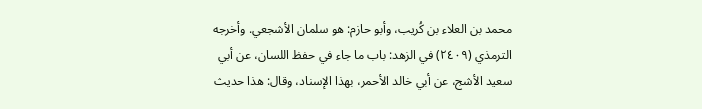محمد بن العلاء بن كُريب، وأبو حازم: هو سلمان الأشجعي. وأخرجه الترمذي (٢٤٠٩) في الزهد: باب ما جاء في حفظ اللسان، عن أبي سعيد الأشج، عن أبي خالد الأحمر، بهذا الإسناد، وقال: هذا حديث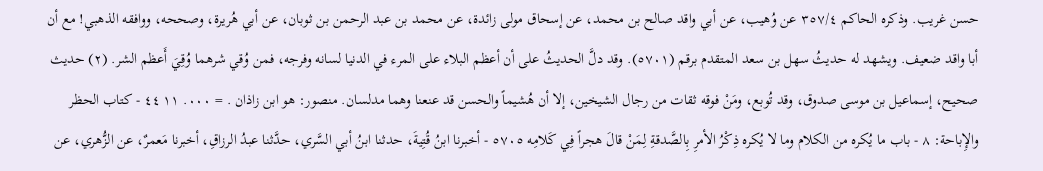حسن غريب. وذكره الحاكم ٣٥٧/٤ عن وُهيب، عن أبي واقد صالح بن محمد، عن إسحاق مولى زائدة، عن محمد بن عبد الرحمن بن ثوبان، عن أبي هُريرة، وصححه، ووافقه الذهبي! مع أن أبا واقد ضعيف. ویشهد له حدیثُ سهل بن سعد المتقدم برقم (٥٧٠١). وقد دلَّ الحديثُ على أن أعظم البلاء على المرء في الدنيا لسانه وفرجه، فمن وُقي شرهما وُقِيَ أَعظم الشر. (٢) حديث صحيح، إسماعيل بن موسى صدوق، وقد تُوبع، ومَنْ فوقه ثقات من رجال الشيخين، إلا أن هُشيماً والحسن قد عنعنا وهما مدلسان. منصور: هو ابن زاذان . = ٠٠٠. ١١ ٤٤ - كتاب الحظر والإِباحة: ٨ - باب ما يُكره من الكلام وما لا يُكره ذِكْرُ الأمرِ بِالصَّدقةِ لِمَنْ قالَ هجراً فِي كَلامِه ٥٧٠٥ - أخبرنا ابنُ قُتِيةَ، حدثنا ابنُ أبي السَّري، حدَّثنا عبدُ الرزاقِ، أخبرنا مَعمرٌ، عن الزُّهري، عن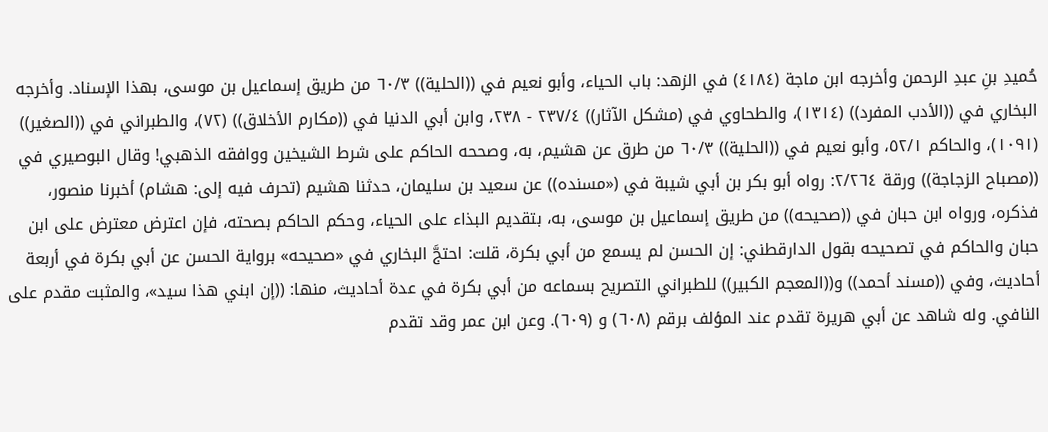حُميدِ بنِ عبدِ الرحمن وأخرجه ابن ماجة (٤١٨٤) في الزهد: باب الحياء، وأبو نعيم في ((الحلية)) ٦٠/٣ من طريق إسماعيل بن موسى، بهذا الإسناد. وأخرجه البخاري في ((الأدب المفرد)) (١٣١٤)، والطحاوي في (مشكل الآثار)) ٢٣٧/٤ - ٢٣٨، وابن أبي الدنيا في ((مكارم الأخلاق)) (٧٢)، والطبراني في ((الصغير)) (١٠٩١)، والحاكم ٥٢/١، وأبو نعيم في ((الحلية)) ٦٠/٣ من طرق عن هشيم، به، وصححه الحاكم على شرط الشيخين ووافقه الذهبي! وقال البوصيري في ((مصباح الزجاجة)) ورقة ٢/٢٦٤: رواه أبو بكر بن أبي شيبة في («مسنده)) عن سعيد بن سليمان، حدثنا هشيم (تحرف فيه إلى: هشام) أخبرنا منصور، فذكره، ورواه ابن حبان في ((صحيحه)) من طريق إسماعيل بن موسى، به، بتقديم البذاء على الحياء، وحكم الحاكم بصحته، فإن اعترض معترض على ابن حبان والحاكم في تصحيحه بقول الدارقطني: إن الحسن لم يسمع من أبي بكرة، قلت: احتجَّ البخاري في «صحيحه» برواية الحسن عن أبي بكرة في أربعة أحاديث، وفي ((مسند أحمد)) و((المعجم الكبير)) للطبراني التصريح بسماعه من أبي بكرة في عدة أحاديث، منها: ((إن ابني هذا سيد»، والمثبت مقدم على النافي. وله شاهد عن أبي هريرة تقدم عند المؤلف برقم (٦٠٨) و (٦٠٩). وعن ابن عمر وقد تقدم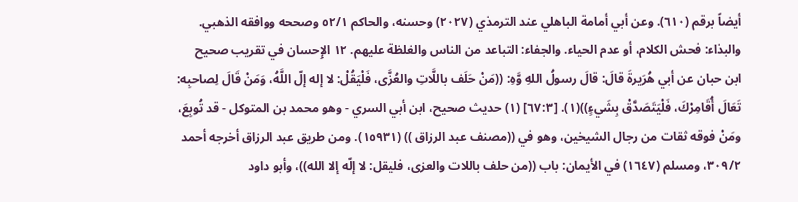أيضاً برقم (٦١٠). وعن أبي أمامة الباهلي عند الترمذي (٢٠٢٧) وحسنه، والحاكم ٥٢/١ وصححه ووافقه الذهبي. والبذاء: فحش الكلام، أو عدم الحياء. والجفاء: التباعد من الناس والغلظة عليهم. ١٢ الإِحسان في تقريب صحيح ابن حبان عن أبي هُرَيرةَ قالَ: قالَ رسولُ اللهِ وَّهِ: ((مَنْ حَلَف باللَّاتِ والعُزَّى، فَلْيَقُلْ: لا إله إلّ اللَّهُ، وَمَنْ قَالَ لِصاحبِه: تَعَالَ أُقَامِرْكَ، فَلْيَتَصَدَّقْ بِشَيءٍ))(١). [٦٧:٣] (١) حديث صحيح، ابن أبي السري - وهو محمد بن المتوكل - قد تُوبِعَ، ومَنْ فوقه ثقات من رجال الشيخين، وهو في ((مصنف عبد الرزاق )) (١٥٩٣١). ومن طريق عبد الرزاق أخرجه أحمد ٣٠٩/٢، ومسلم (١٦٤٧) في الأيمان: باب ((من حلف باللات والعزى، فليقل: لا إلّه إلا الله))، وأبو داود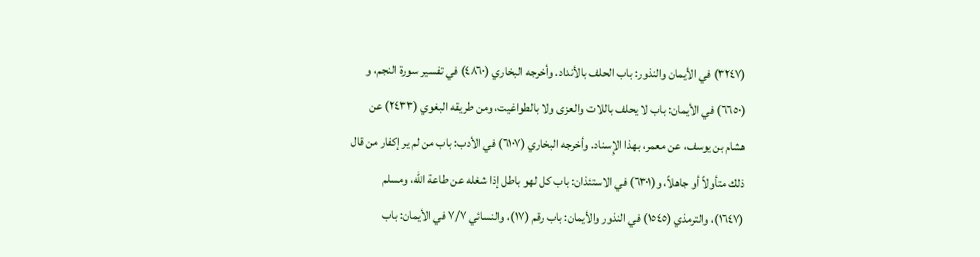(٣٢٤٧) في الأيمان والنذور: باب الحلف بالأنداد. وأخرجه البخاري (٤٨٦٠) في تفسير سورة النجم، و (٦٦٥٠) في الأيمان: باب لا يحلف باللات والعزى ولا بالطواغيت، ومن طريقه البغوي (٢٤٣٣) عن هشام بن يوسف، عن معمر، بهذا الإِسناد. وأخرجه البخاري (٦١٠٧) في الأدب: باب من لم ير إكفار من قال ذلك متأولاً أو جاهلاً، و(٦٣٠١) في الاستئذان: باب كل لهو باطل إذا شغله عن طاعة الله، ومسلم (١٦٤٧)، والترمذي (١٥٤٥) في النذور والأيمان: باب رقم (١٧)، والنسائي ٧/٧ في الأيمان: باب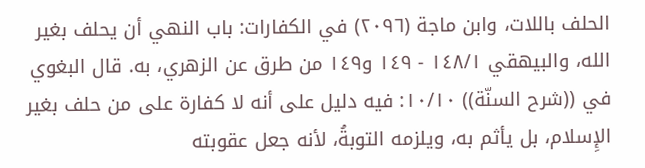الحلف باللات، وابن ماجة (٢٠٩٦) في الكفارات: باب النهي أن يحلف بغير الله، والبيهقي ١٤٨/١ - ١٤٩ و١٤٩ من طرق عن الزهري، به. قال البغوي في ((شرح السنّة)) ١٠/١٠: فيه دليل على أنه لا كفارة على من حلف بغير الإِسلام، بل يأثم به، ويلزمه التوبةُ، لأنه جعل عقوبته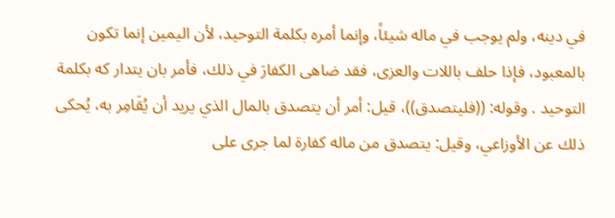في دينه، ولم يوجب في ماله شيئاً، وإنما أمره بكلمة التوحيد، لأن اليمين إنما تكون بالمعبود، فإذا حلف باللات والعزى، فقد ضاهى الكفارَ في ذلك، فأمر بان يتدار که بكلمة التوحيد . وقوله: ((فليتصدق))، قيل: أمر أن يتصدق بالمال الذي يريد أن يُقَامِر به، يُحكى ذلك عن الأوزاعي، وقيل: يتصدق من ماله كفارة لما جرى على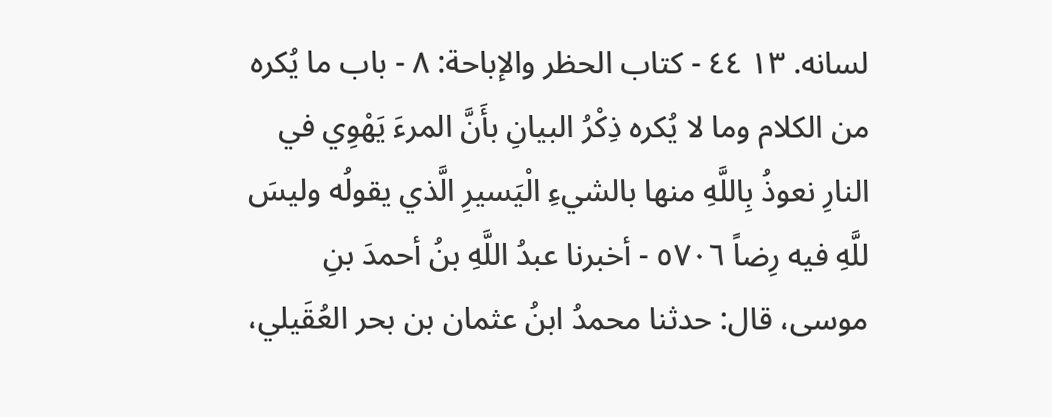لسانه. ١٣ ٤٤ - كتاب الحظر والإباحة: ٨ - باب ما يُكره من الكلام وما لا يُكره ذِكْرُ البيانِ بأَنَّ المرءَ يَهْوِي في النارِ نعوذُ بِاللَّهِ منها بالشيءِ الْيَسيرِ الَّذي يقولُه وليسَ للَّهِ فيه رِضاً ٥٧٠٦ - أخبرنا عبدُ اللَّهِ بنُ أحمدَ بنِ موسى، قال: حدثنا محمدُ ابنُ عثمان بن بحر العُقَيلي،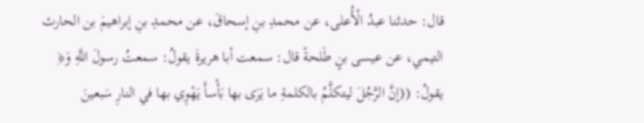قال: حدثنا عبدُ الْأُعلى، عن محمدِ بنِ إسحاقَ، عن محمدِ بنِ إبراهيمَ بن الحارث التيمي، عن عيسى بنٍ طَلحةً قال: سمعت أبا هريرةَ يقولُ: سمعتُ رسولَ اللَّهِ وَ﴿ يقولُ: ((إنَّ الرَّجُلَ ليتكلَّمُ بالكلمةِ ما يَرَى بها بَأْسأَ يَهْوِي بها في النارِ سَبعينَ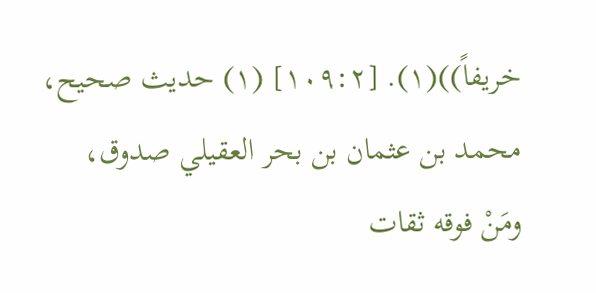خريفاً))(١). [١٠٩:٢] (١) حديث صحيح، محمد بن عثمان بن بحر العقيلي صدوق، ومَنْ فوقه ثقات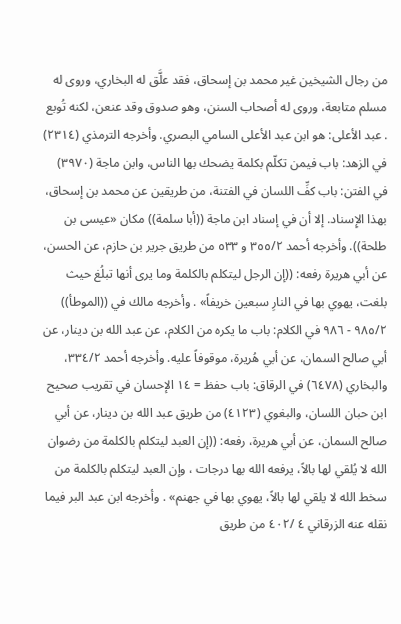من رجال الشيخين غير محمد بن إسحاق، فقد علَّق له البخاري، وروى له مسلم متابعة، وروى له أصحاب السنن، وهو صدوق وقد عنعن، لكنه تُوبع . عبد الأعلى: هو ابن عبد الأعلى السامي البصري. وأخرجه الترمذي (٢٣١٤) في الزهد: باب فيمن تكلّم بكلمة يضحك بها الناس، وابن ماجة (٣٩٧٠) في الفتن: باب كفِّ اللسان في الفتنة، من طريقين عن محمد بن إسحاق، بهذا الإِسناد. إلا أن في إسناد ابن ماجة ((أبا سلمة)) مكان «عيسى بن طلحة)). وأخرجه أحمد ٣٥٥/٢ و ٥٣٣ من طريق جرير بن حازم، عن الحسن، عن أبي هريرة رفعه: ((إن الرجل ليتكلم بالكلمة وما يرى أنها تبلُغ حيث بلغت، يهوي بها في النارِ سبعين خريفاً» . وأخرجه مالك في ((الموطأ)) ٩٨٥/٢ - ٩٨٦ في الكلام: باب ما يكره من الكلام، عن عبد الله بن دينار، عن أبي صالح السمان، عن أبي هُريرة، موقوفاً عليه. وأخرجه أحمد ٣٣٤/٢، والبخاري (٦٤٧٨) في الرقاق: باب حفظ = ١٤ الإحسان في تقريب صحيح ابن حبان اللسان، والبغوي (٤١٢٣) من طريق عبد الله بن دينار، عن أبي صالح السمان، عن أبي هريرة، رفعه: ((إن العبد ليتكلم بالكلمة من رضوان الله لا يُلقي لها بالاً، يرفعه الله بها درجات ، وإن العبد ليتكلم بالكلمة من سخط الله لا يلقي لها بالاً، یھوي بها في جهنم» . وأخرجه ابن عبد البر فيما نقله عنه الزرقاني ٤ /٤٠٢ من طريق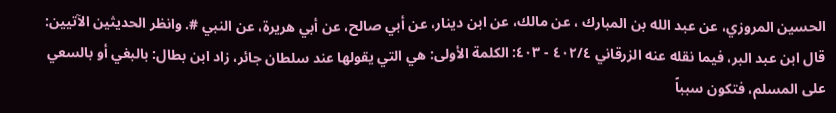الحسين المروزي، عن عبد الله بن المبارك ، عن مالك، عن ابن دينار، عن أبي صالح، عن أبي هريرة، عن النبي #. وانظر الحديثين الآتيين: قال ابن عبد البر، فيما نقله عنه الزرقاني ٤٠٢/٤ - ٤٠٣: الكلمة الأولى: هي التي يقولها عند سلطان جائر، زاد ابن بطال: بالبغي أو بالسعي على المسلم، فتكون سبباً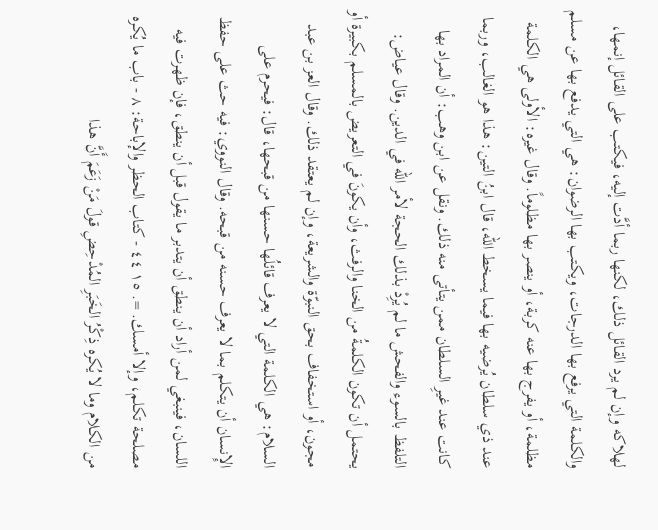لهلاكه وإن لم يرد القائل ذلك، لكنها ربما أدَّت إليه، فيكتب على القائل إنمها، والكلمة التي يرفع بها الدرجات، ويكتب بها الرضوان: هي التي يدفع بها عن مسلم مظلمة، أو يفرج بها عنه كربة، أو ينصر بها مظلوماً. وقال غيره: الأولى هي الكلمة عند ذي سلطان يُرضيه بها فيما يسخط الله، قال ابنُ التين: هذا هو الغالب، وربما كانت عند غيرِ السلطان ممن يتأتى منه ذلك. ونقل عن ابن وهب: أن المراد بها التلفظ بالسوء والفحش ما لم يُرِدْ بذلك الحجة لأمر الله في الدين. وقال عياض: يحتمل أن تكون الكلمةُ من الخنا والرفث، وأن يكونَ في التعريض بالمسلم بكبيرة أو مجون، أو استخفاف بحق النبوّة والشريعة، وإن لم يعتقد ذلك. وقال العز بن عبد السلام: هي الكلمة التي لا يعرف قائلُها حسنها من قبحها، قال: فيحرم على الإِنسان أن يتكلم بما لا يعرف حسنه من قبحه. وقال النووي: فيه حث على حفظ اللسان، فينبغي لمن أراد أن ينطق أن يتدبر ما يقول قبل أن ينطق، فإن ظهرت فيه مصلحة تكلم، وإلا أمسك. =. ١٥ ٤٤ - كتاب الحظر والإباحة: ٨ - باب ما يُكره من الكلام وما لا يُكره ذِكْرُ الخَبَرِ المُدْحِضِ قولَ مَنْ زَعَمَ أَنَّ هذا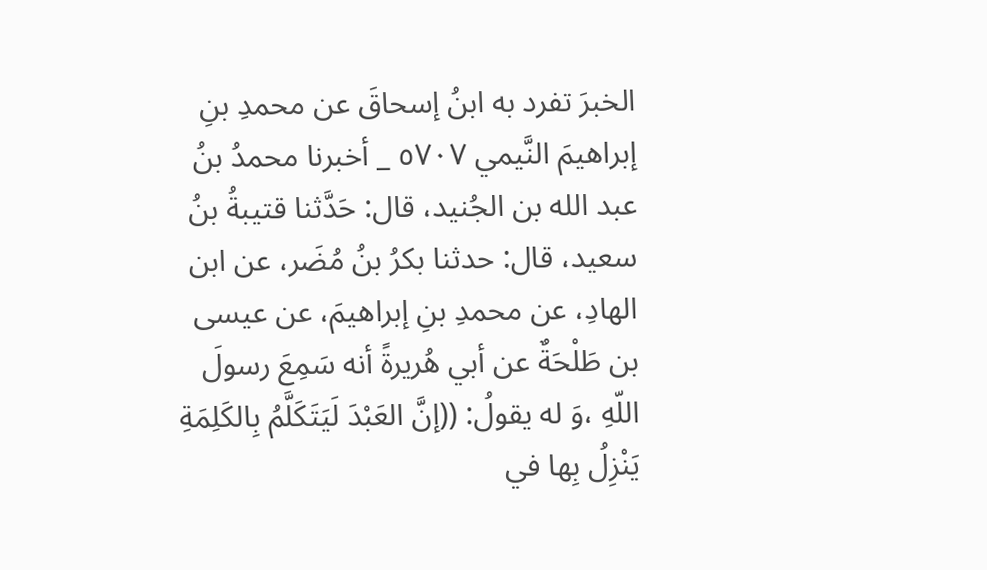الخبرَ تفرد به ابنُ إسحاقَ عن محمدِ بنِ إبراهيمَ النَّيمي ٥٧٠٧ _ أخبرنا محمدُ بنُ عبد الله بن الجُنيد، قال: حَدَّثنا قتيبةُ بنُ سعيد، قال: حدثنا بكرُ بنُ مُضَر، عن ابن الهادِ، عن محمدِ بنِ إبراهيمَ، عن عيسى بن طَلْحَةٌ عن أبي هُريرةً أنه سَمِعَ رسولَ اللّهِ ،وَ له يقولُ: ((إنَّ العَبْدَ لَيَتَكَلَّمُ بِالكَلِمَةِ يَنْزِلُ بِها في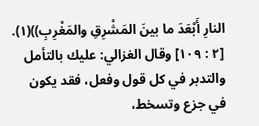النارِ أَبْعَدَ ما بينَ المَشْرِقِ والمَغْرِبِ))(١). [٢ : ١٠٩] وقال الغزالي: عليك بالتأمل والتدبر في كل قول وفعل، فقد يكون في جزع وتسخط،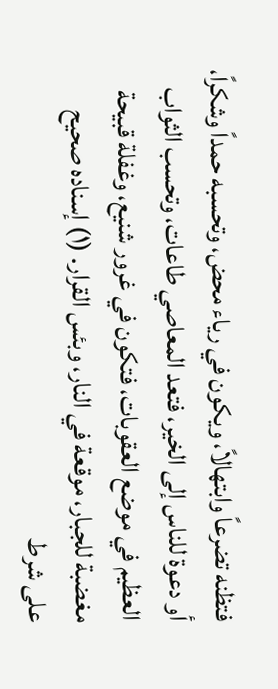فتظنه تضرعاً وابتهالاً، ويكون في رياء محض، وتحسبه حمداً وشكراً، أو دعوة للناس إلى الخير، فتعد المعاصي طاعات، وتحسب الثواب العظيم في موضع العقوبات، فتكون في غرور شنيع، وغفلة قبيحة مغضبة للجبار، موقعة في النار، وبئس القرار. (١) إسناده صحيح على شرط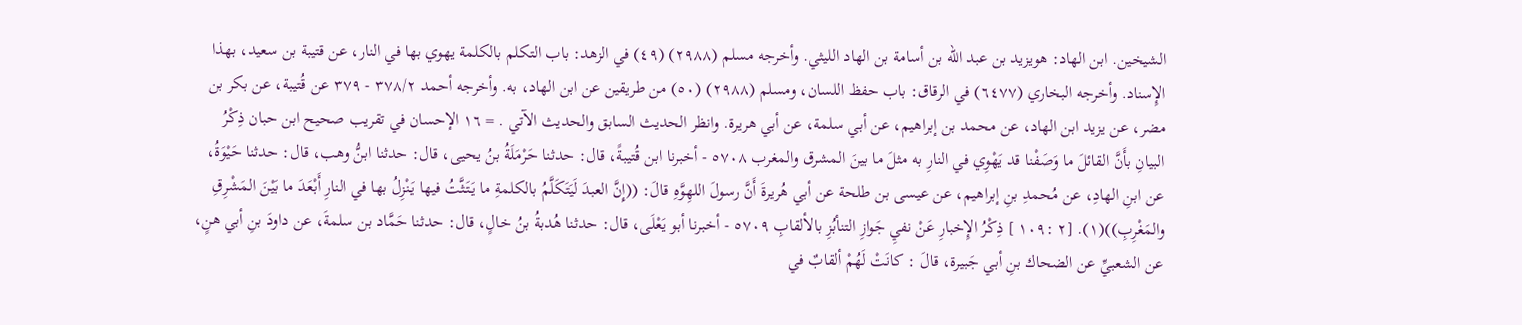الشيخين. ابن الهاد: هويزيد بن عبد الله بن أسامة بن الهاد الليثي. وأخرجه مسلم (٢٩٨٨) (٤٩) في الزهد: باب التكلم بالكلمة يهوي بها في النار، عن قتيبة بن سعيد، بهذا الإِسناد. وأخرجه البخاري (٦٤٧٧) في الرقاق: باب حفظ اللسان، ومسلم (٢٩٨٨) (٥٠) من طريقين عن ابن الهاد، به. وأخرجه أحمد ٣٧٨/٢ - ٣٧٩ عن قُتيبة، عن بكر بن مضر، عن يزيد ابن الهاد، عن محمد بن إبراهيم، عن أبي سلمة، عن أبي هريرة. وانظر الحديث السابق والحديث الآتي . = ١٦ الإحسان في تقريب صحيح ابن حبان ذِكْرُ البيانِ بأَنَّ القائلَ ما وَصَفْنا قد يَهْوِي في النارِ به مثلَ ما بينَ المشرق والمغرب ٥٧٠٨ - أخبرنا ابن قُتيبةً، قال: حدثنا حَرْمَلَةُ بنُ يحيى، قال: حدثنا ابنُّ وهب، قال: حدثنا حَيْوَةُ، عن ابنِ الهادِ، عن مُحمدِ بنِ إبراهيم، عن عیسی بن طلحة عن أبي هُريرةَ أَنَّ رسولَ اللهِوَّهِ قالَ: ((إِنَّ العبدَ لَيَتَكَلَّمُ بالكلمةِ ما يَتَثَّتُ فيها يَنْزِلُ بها في النارِ أَبْعَدَ ما بَيْنَ المَشْرِقِ والمَغْرِبِ))(١). [٢ :١٠٩ ] ذِكْرُ الإِخبارِ عَنْ نفيِ جَوازِ التنأبُزِ بالألقابِ ٥٧٠٩ - أخبرنا أبو يَعْلَى، قال: حدثنا هُدبةُ بنُ خالٍ، قال: حدثنا حَمَّاد بن سلمةَ، عن داودَ بنِ أبي هنٍ، عن الشعبيِّ عن الضحاك بنِ أبي جَبيرة، قالَ : كانَتْ لَهُمْ ألقابٌ في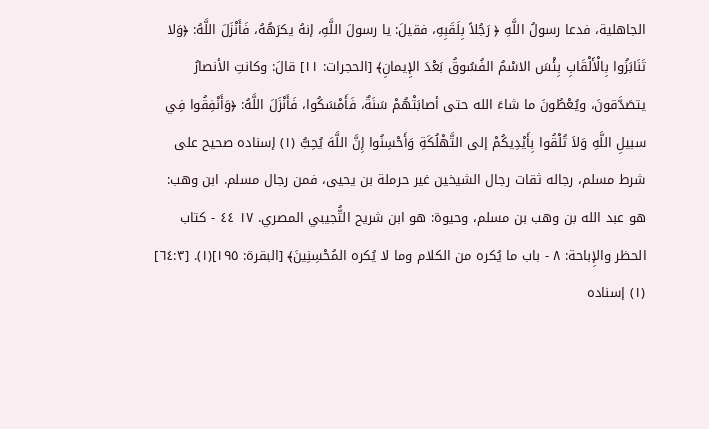الجاهلية، فدعا رسولُ اللَّهِ ﴿ رَجُلاً بِلَقَبِهِ، فقيلَ: يا رسولَ اللَّهِ، إنهُ يكرَهُهُ، فَأَنْزَلَ اللَّهُ: ﴿وَلا تَنَابَزُوا بِالْأَلْقَابِ بِئْسَ الاسْمُ الفُسُوقُ بَعْدَ الإِيمانِ﴾ [الحجرات: ١١] قالَ: وكانتِ الأنصارُ يتصَدَّقونَ، ويُعْطُونَ ما شاءَ الله حتى أصابَتْهُمْ سَنَةٌ، فَأَمْسَكُوا، فَأَنْزَلَ اللَّهُ: ﴿وَأَنْفِقُوا فِي سبيلِ اللَّهِ وَلاَ تُلْقُوا بِأَيْدِيكُمْ إلى التَّهْلُكَةِ وَأَحْسِنُوا إِنَّ اللَّهَ يُحِبُّ (١) إسناده صحيح على شرط مسلم، رجاله ثقات رجال الشيخين غير حرملة بن يحيى، فمن رجال مسلم. ابن وهب: هو عبد الله بن وهب بن مسلم، وحيوة: هو ابن شريح التُّجيبي المصري. ١٧ ٤٤ - كتاب الحظر والإِباحة: ٨ - باب ما يُكره من الكلام وما لا يُكره المُحْسِنِينَ﴾ [البقرة: ١٩٥](١). [٦٤:٣] (١) إسناده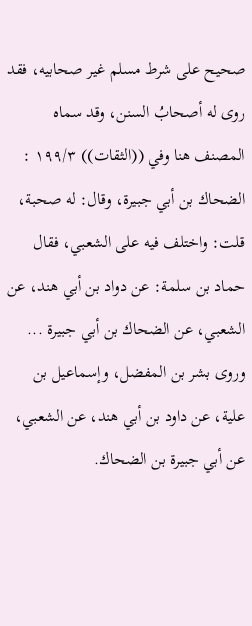صحيح على شرط مسلم غير صحابيه، فقد روى له أصحابُ السنن، وقد سماه المصنف هنا وفي ((الثقات)) ١٩٩/٣ : الضحاك بن أبي جبيرة، وقال: له صحبة، قلت: واختلف فيه على الشعبي، فقال حماد بن سلمة: عن دواد بن أبي هند، عن الشعبي، عن الضحاك بن أبي جبيرة ... وروى بشر بن المفضل، وإسماعيل بن علية، عن داود بن أبي هند، عن الشعبي، عن أبي جبيرة بن الضحاك.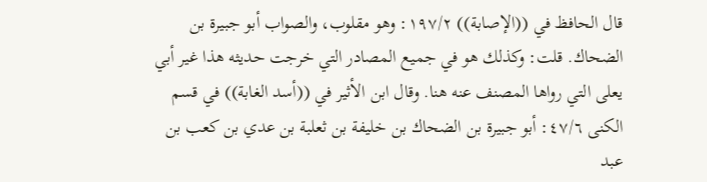قال الحافظ في ((الإصابة)) ١٩٧/٢: وهو مقلوب، والصواب أبو جبيرة بن الضحاك. قلت: وكذلك هو في جميع المصادر التي خرجت حديثه هذا غير أبي يعلى التي رواها المصنف عنه هنا. وقال ابن الأثير في ((أسد الغابة)) في قسم الكنى ٤٧/٦: أبو جبيرة بن الضحاك بن خليفة بن ثعلبة بن عدي بن كعب بن عبد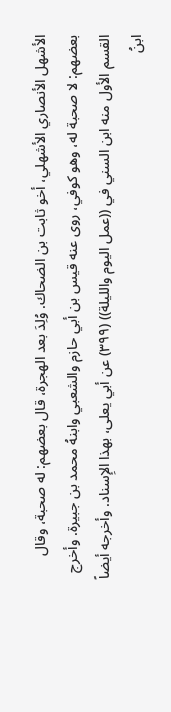الأشهل الأنصاري الأشهلي، أخو ثابت بن الضحاك. وُلِدَ بعد الهجرة، قال بعضهم: له صحبة، وقال بعضهم: لا صحبة له، وهو كوفي، روى عنه قيس بن أبي حازم والشعبي وابنهُ محمد بن جبيرة. وأخرج القسم الأول منه ابن السني في ((عمل اليوم والليلة)) (٣٩٩) عن أبي يعلى، بهذا الإِسناد. وأخرجه أيضاً ابنُ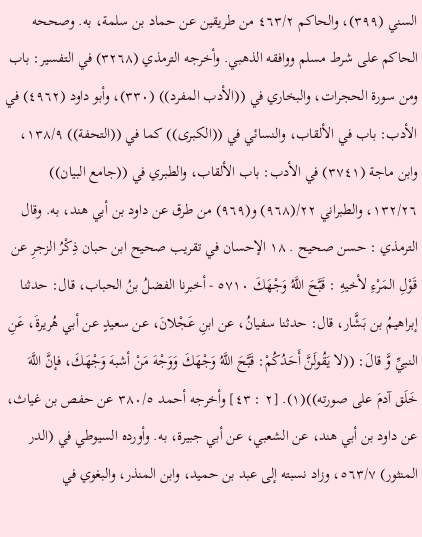السني (٣٩٩)، والحاكم ٤٦٣/٢ من طريقين عن حماد بن سلمة، به. وصححه الحاكم على شرط مسلم ووافقه الذهبي. وأخرجه الترمذي (٣٢٦٨) في التفسير: باب ومن سورة الحجرات، والبخاري في ((الأدب المفرد)) (٣٣٠)، وأبو داود (٤٩٦٢) في الأدب: باب في الألقاب، والنسائي في ((الكبرى)) كما في ((التحفة)) ١٣٨/٩، وابن ماجة (٣٧٤١) في الأدب: باب الألقاب، والطبري في ((جامع البيان)) ١٣٢/٢٦، والطبراني ٢٢/(٩٦٨) و(٩٦٩) من طرق عن داود بن أبي هند، به. وقال الترمذي : حسن صحيح . ١٨ الإحسان في تقريب صحيح ابن حبان ذِكْرُ الزجرِ عن قَوْلِ المَرْءِ لأخيهِ : قَبَّحَ اللَّهُ وَجْهَكَ ٥٧١٠ - أخبرنا الفضلُ بنُ الحباب، قال: حدثنا إبراهيمُ بن بَشَّار، قال: حدثنا سفيانُ، عن ابنِ عَجْلانَ، عن سعيدٍ عن أبي هُريرةَ، عَنِ النبيِّ وَّ قالَ: ((لا يَقُولَنَّ أَحَدُكُمْ: قَبَّحَ اللَّهُ وَجْهَكَ وَوَجْهَ مَنْ أشبهَ وَجْهَكَ، فإنَّ اللَّهَ خَلَق آدمَ على صورته))(١). [٢ : ٤٣] وأخرجه أحمد ٣٨٠/٥ عن حفص بن غياث، عن داود بن أبي هند، عن الشعبي، عن أبي جبيرة، به. وأورده السيوطي في (الدر المنثور) ٥٦٣/٧، وزاد نسبته إلى عبد بن حميد، وابن المنذر، والبغوي في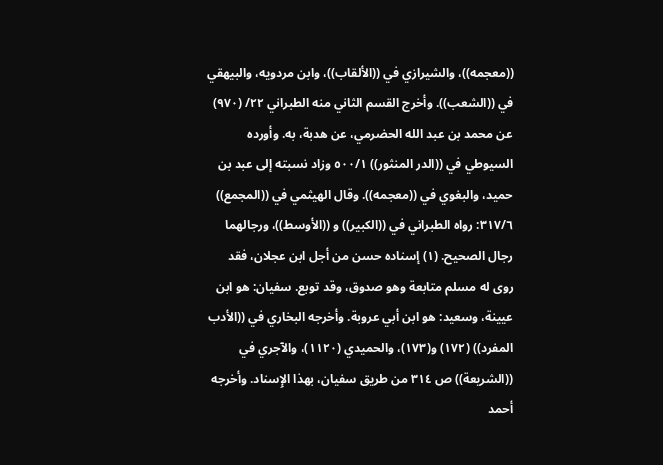((معجمه))، والشيرازي في ((الألقاب))، وابن مردويه، والبيهقي في ((الشعب)). وأخرج القسم الثاني منه الطبراني ٢٢/ (٩٧٠) عن محمد بن عبد الله الحضرمي، عن هدبة، به. وأورده السيوطي في ((الدر المنثور)) ٥٠٠/١ وزاد نسبته إلى عبد بن حمید، والبغوي في ((معجمه)). وقال الهيثمي في ((المجمع)) ٣١٧/٦: رواه الطبراني في ((الكبير)) و ((الأوسط))، ورجالهما رجال الصحيح. (١) إسناده حسن من أجل ابن عجلان، فقد روى له مسلم متابعة وهو صدوق، وقد توبع. سفيان: هو ابن عيينة، وسعيد: هو ابن أبي عروبة. وأخرجه البخاري في ((الأدب المفرد)) (١٧٢) و(١٧٣)، والحميدي (١١٢٠)، والآجري في ((الشريعة)) ص ٣١٤ من طريق سفيان، بهذا الإِسناد. وأخرجه أحمد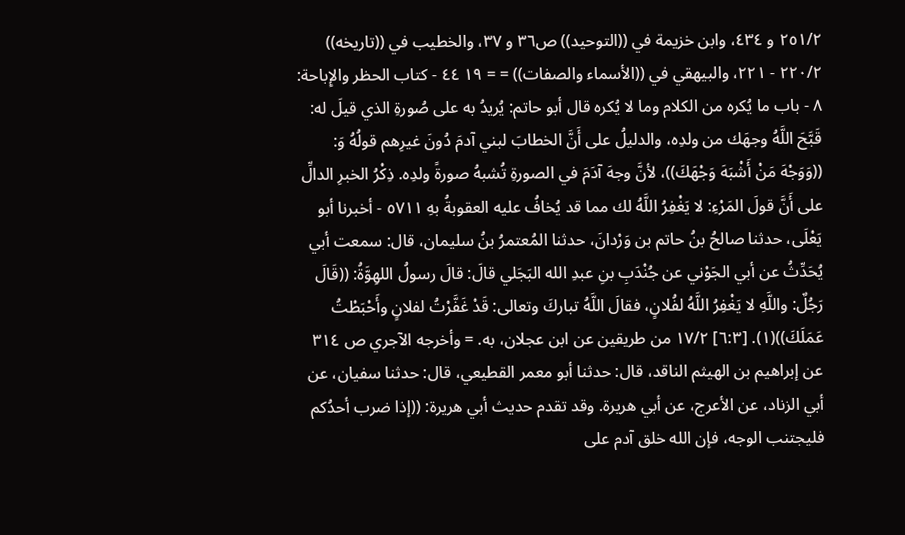٢٥١/٢ و ٤٣٤، وابن خزيمة في ((التوحيد)) ص٣٦ و ٣٧، والخطيب في ((تاريخه)) ٢٢٠/٢ - ٢٢١، والبيهقي في ((الأسماء والصفات)) = = ١٩ ٤٤ - كتاب الحظر والإِباحة: ٨ - باب ما يُكره من الكلام وما لا يُكره قال أبو حاتم: يُريدُ به على صُورةِ الذي قيلَ له: قَبَّحَ اللَّهُ وجهَك من ولدِه، والدليلُ على أَنَّ الخطابَ لبني آدمَ دُونَ غيرِهم قولُهُ وَ: ((وَوَجْهَ مَنْ أَشْبَهَ وَجْهَكَ))، لأنَّ وجهَ آدَمَ في الصورةِ تُشبهُ صورةً ولدِه. ذِكْرُ الخبرِ الدالِّ على أَنَّ قولَ المَرْءِ: لا يَغْفِرُ اللَّهُ لك مما قد يُخافُ عليه العقوبةُ بهِ ٥٧١١ - أخبرنا أبو يَعْلَى، حدثنا صالحُ بنُ حاتم بن وَرْدانَ، حدثنا المُعتمرُ بنُ سليمان، قال: سمعت أبي يُحَدِّثُ عن أبي الجَوْني عن جُنْدَبِ بنِ عبدِ الله البَجَلي قالَ: قالَ رسولُ اللهِوَّةُ: ((قَالَ رَجُلٌ: واللَّهِ لا يَغْفِرُ اللَّهُ لفُلانٍ، فقالَ اللَّهُ تباركَ وتعالى: قَدْ غَفَّرْتُ لفلانٍ وأَحْبَطْتُ عَمَلَكَ))(١). [٦:٣] ١٧/٢ من طريقين عن ابن عجلان، به. = وأخرجه الآجري ص ٣١٤ عن إبراهيم بن الهيثم الناقد، قال: حدثنا أبو معمر القطيعي، قال: حدثنا سفيان، عن أبي الزناد، عن الأعرج، عن أبي هريرة. وقد تقدم حديث أبي هريرة: ((إذا ضرب أحدُكم فليجتنب الوجه، فإن الله خلق آدم على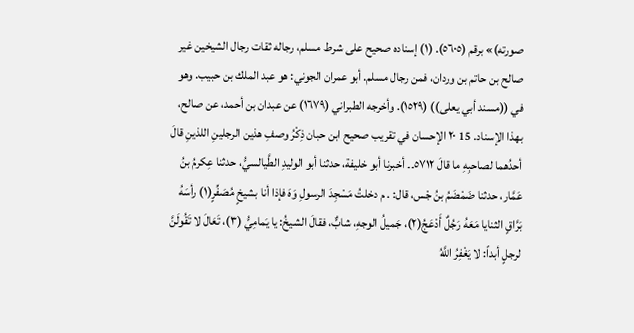صورته)» برقم (٥٦٠٥). (١) إسناده صحيح على شرط مسلم، رجاله ثقات رجال الشيخين غير صالح بن حاتم بن وردان، فمن رجال مسلم. أبو عمران الجوني: هو عبد الملك بن حبيب. وهو في ((مسند أبي يعلى)) (١٥٢٩). وأخرجه الطبراني (١٦٧٩) عن عبدان بن أحمد، عن صالح، بهذا الإسناد. 15 ٢٠ الإحسان في تقريب صحيح ابن حبان ذِكْرُ وصفِ هذين الرجلينِ اللذينِ قالَ أحدُهما لصاحبِهِ ما قالَ ٥٧١٢۔۔ أخبرنا أبو خليفة، حدثنا أبو الوليدِ الطَّیالسيُّ، حدثنا عِكرمُ بنُ عَمَّار، حدثنا ضَمْضَمُ بنُ جْس، قال: . م دخلتُ مَسْجِدَ الرسولِ وَهَ فإذا أنا بشيخٍ مُصَفِّرٍ(١) رأسَهُ بَرَّاقٍ الثنايا مَعَهُ رَجُلٌ أَدْعَجُ(٢)، جَميلُ الوجهِ، شابٌّ، فقالَ الشيخُ: يا يَمامِيُّ (٣)، تَعَالَ لا تَقُولَنَّ لرجلٍ أبداً: لا يَغْفِرُ اللَّهُ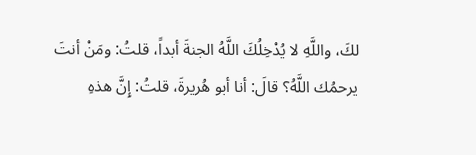لكَ، واللَّهِ لا يُدْخِلُكَ اللَّهُ الجنةَ أبداً، قلتُ: ومَنْ أنتَ يرحمُك اللَّهُ؟ قالَ: أنا أبو هُريرةَ، قلتُ: إِنَّ هذهِ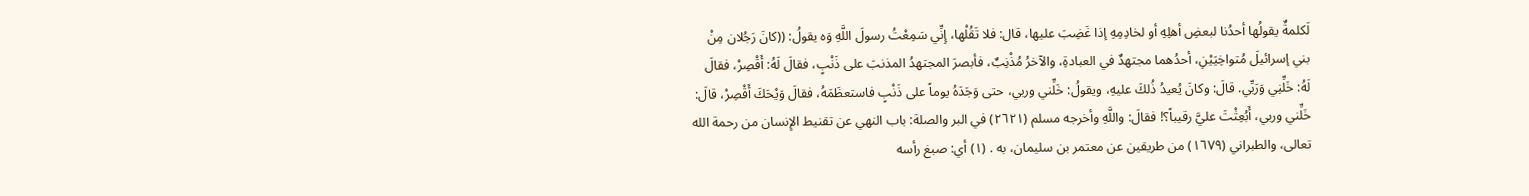لَكلمةٌ يقولُها أحدُنا لبعضِ أهلِهِ أو لخادِمِهِ إذا غَضِبَ عليها، قال: فلا تَقُلْها، إِنِّي سَمِعْتُ رسولَ اللَّهِ وَه يقولُ: ((كانَ رَجُلان مِنْ بني إسرائيلَ مُتواخِيَيْنِ، أحدُهما مجتهدٌ في العبادةِ، والآخرُ مُذْنِبٌ، فأبصرَ المجتهدُ المذنبَ على ذَنْبٍ، فقالَ لَهُ: أَقْصِرْ، فقالَ لَهُ: خَلِّنِي وَرَبِّي. قالَ: وكانَ يُعيدُ ذُلكَ عليهِ، ويقولُ: خَلِّني وربي، حتى وَجَدَهُ يوماً على ذَنْبٍ فاستعظَمَهُ، فقالَ وَيْحَكَ أَقْصِرْ، قالَ: خَلِّني وربي، أَبُعِثْتَ عليَّ رقيباً؟! فقالَ: واللَّهِ وأخرجه مسلم (٢٦٢١) في البر والصلة: باب النهي عن تقنيط الإِنسان من رحمة الله تعالى، والطبراني (١٦٧٩) من طريقين عن معتمر بن سلیمان، به . (١) أي: صبغ رأسه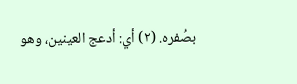بصُفره. (٢) أي: أدعج العينين، وهو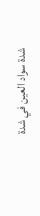شدة سواد العين في شدة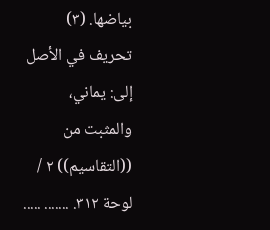بياضها. (٣) تحريف في الأصل إلى: يماني، والمثبت من ((التقاسيم)) ٢ / لوحة ٣١٢. ....... .....